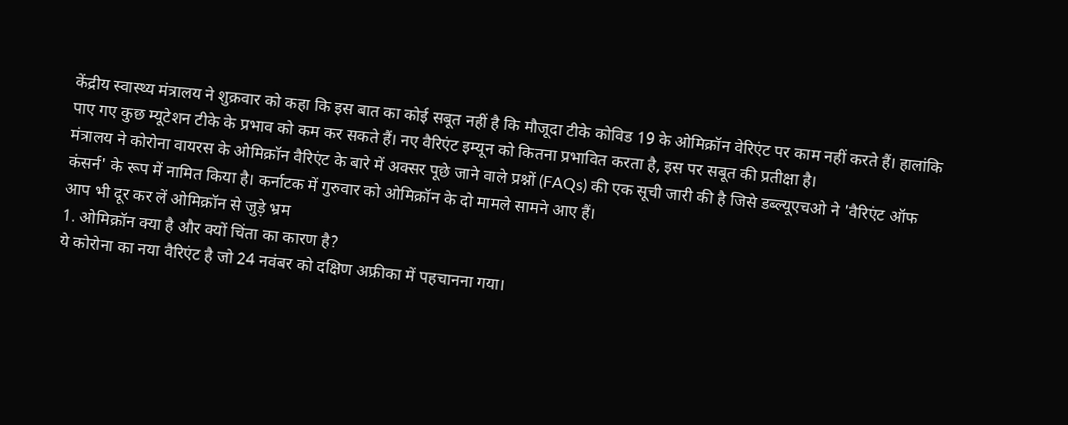केंद्रीय स्वास्थ्य मंत्रालय ने शुक्रवार को कहा कि इस बात का कोई सबूत नहीं है कि मौजूदा टीके कोविड 19 के ओमिक्रॉन वेरिएंट पर काम नहीं करते हैं। हालांकि पाए गए कुछ म्यूटेशन टीके के प्रभाव को कम कर सकते हैं। नए वैरिएंट इम्यून को कितना प्रभावित करता है, इस पर सबूत की प्रतीक्षा है।
मंत्रालय ने कोरोना वायरस के ओमिक्रॉन वैरिएंट के बारे में अक्सर पूछे जाने वाले प्रश्नों (FAQs) की एक सूची जारी की है जिसे डब्ल्यूएचओ ने 'वैरिएंट ऑफ कंसर्न' के रूप में नामित किया है। कर्नाटक में गुरुवार को ओमिक्रॉन के दो मामले सामने आए हैं।
आप भी दूर कर लें ओमिक्रॉन से जुड़े भ्रम
1. ओमिक्रॉन क्या है और क्यों चिंता का कारण है?
ये कोरोना का नया वैरिएंट है जो 24 नवंबर को दक्षिण अफ्रीका में पहचानना गया।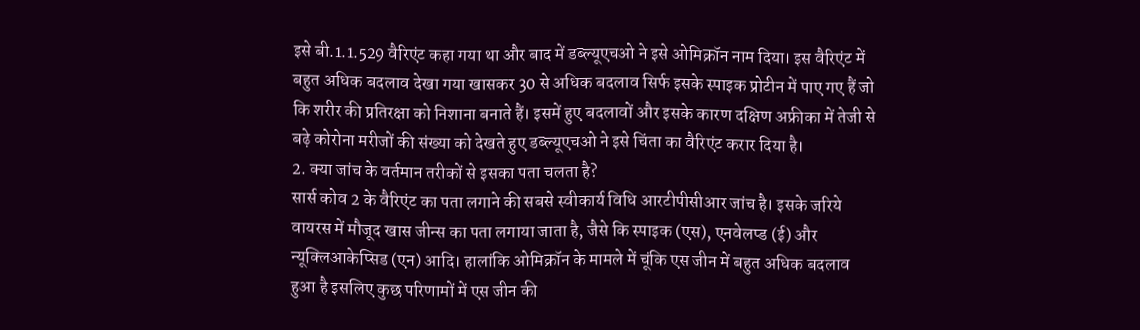इसे बी.1.1.529 वैरिएंट कहा गया था और बाद में डब्ल्यूएचओ ने इसे ओमिक्रॉन नाम दिया। इस वैरिएंट में बहुत अधिक बदलाव देखा गया खासकर 30 से अधिक बदलाव सिर्फ इसके स्पाइक प्रोटीन में पाए गए हैं जो कि शरीर की प्रतिरक्षा को निशाना बनाते हैं। इसमें हुए बदलावों और इसके कारण दक्षिण अफ्रीका में तेजी से बढ़े कोरोना मरीजों की संख्या को देखते हुए डब्ल्यूएचओ ने इसे चिंता का वैरिएंट करार दिया है।
2. क्या जांच के वर्तमान तरीकों से इसका पता चलता है?
सार्स कोव 2 के वैरिएंट का पता लगाने की सबसे स्वीकार्य विधि आरटीपीसीआर जांच है। इसके जरिये वायरस में मौजूद खास जीन्स का पता लगाया जाता है, जैसे कि स्पाइक (एस), एनवेलप्ड (ई) और न्यूक्लिआकेप्सिड (एन) आदि। हालांकि ओमिक्रॉन के मामले में चूंकि एस जीन में बहुत अधिक बदलाव हुआ है इसलिए कुछ परिणामों में एस जीन की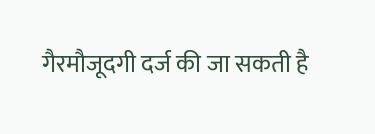गैरमौजूदगी दर्ज की जा सकती है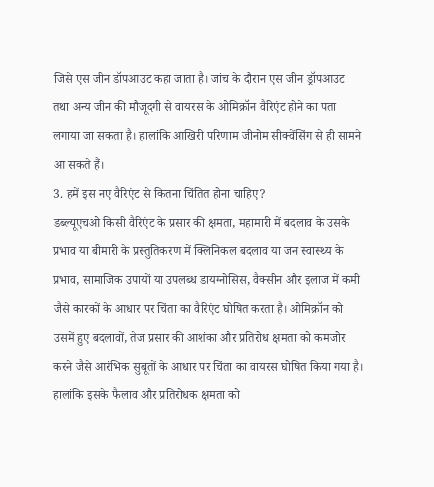जिसे एस जीन डॉपआउट कहा जाता है। जांच के दौरान एस जीन ड्रॉपआउट तथा अन्य जीन की मौजूदगी से वायरस के ओमिक्रॉन वैरिएंट होने का पता लगाया जा सकता है। हालांकि आखिरी परिणाम जीनोम सीक्वेंसिंग से ही सामने आ सकते हैं।
3. हमें इस नए वैरिएंट से कितना चिंतित होना चाहिए?
डब्ल्यूएचओ किसी वैरिएंट के प्रसार की क्षमता, महामारी में बदलाव के उसके प्रभाव या बीमारी के प्रस्तुतिकरण में क्लिनिकल बदलाव या जन स्वास्थ्य के प्रभाव, सामाजिक उपायों या उपलब्ध डायग्नोसिस, वैक्सीन और इलाज में कमी जैसे कारकों के आधार पर चिंता का वैरिएंट घोषित करता है। ओमिक्रॉन को उसमें हुए बदलावों, तेज प्रसार की आशंका और प्रतिरोध क्षमता को कमजोर करने जैसे आरंभिक सुबूतों के आधार पर चिंता का वायरस घोषित किया गया है। हालांकि इसके फैलाव और प्रतिरोधक क्षमता को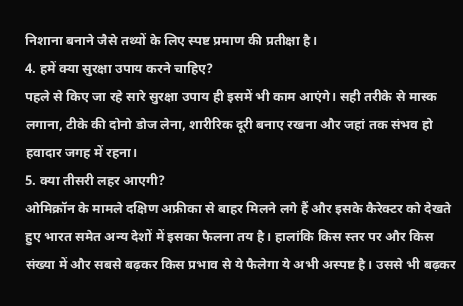निशाना बनाने जैसे तथ्यों के लिए स्पष्ट प्रमाण की प्रतीक्षा है।
4. हमें क्या सुरक्षा उपाय करने चाहिए?
पहले से किए जा रहे सारे सुरक्षा उपाय ही इसमें भी काम आएंगे। सही तरीके से मास्क लगाना, टीके की दोनो डोज लेना, शारीरिक दूरी बनाए रखना और जहां तक संभव हो हवादार जगह में रहना।
5. क्या तीसरी लहर आएगी?
ओमिक्रॉन के मामले दक्षिण अफ्रीका से बाहर मिलने लगे हैं और इसके कैरेक्टर को देखते हुए भारत समेत अन्य देशों में इसका फैलना तय है। हालांकि किस स्तर पर और किस संख्या में और सबसे बढ़कर किस प्रभाव से ये फैलेगा ये अभी अस्पष्ट है। उससे भी बढ़कर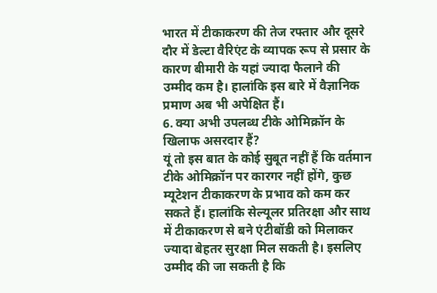भारत में टीकाकरण की तेज रफ्तार और दूसरे दौर में डेल्टा वैरिएंट के व्यापक रूप से प्रसार के कारण बीमारी के यहां ज्यादा फैलाने की उम्मीद कम है। हालांकि इस बारे में वैज्ञानिक प्रमाण अब भी अपेक्षित हैं।
6. क्या अभी उपलब्ध टीके ओमिक्रॉन के खिलाफ असरदार हैं?
यूं तो इस बात के कोई सुबूत नहीं हैं कि वर्तमान टीके ओमिक्रॉन पर कारगर नहीं होंगे, कुछ म्यूटेशन टीकाकरण के प्रभाव को कम कर सकते हैं। हालांकि सेल्यूलर प्रतिरक्षा और साथ में टीकाकरण से बने एंटीबॉडी को मिलाकर ज्यादा बेहतर सुरक्षा मिल सकती है। इसलिए उम्मीद की जा सकती है कि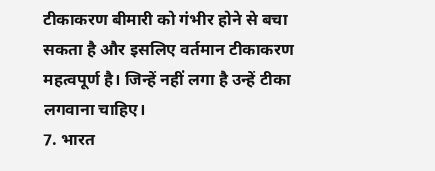टीकाकरण बीमारी को गंभीर होने से बचा सकता है और इसलिए वर्तमान टीकाकरण महत्वपूर्ण है। जिन्हें नहीं लगा है उन्हें टीका लगवाना चाहिए।
7. भारत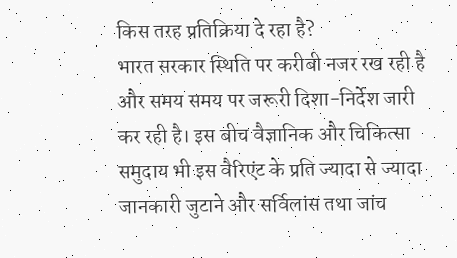किस तरह प्रतिक्रिया दे रहा है?
भारत सरकार स्थिति पर करीबी नजर रख रही है और समय समय पर जरूरी दिशा-निर्देश जारी कर रही है। इस बीच वैज्ञानिक और चिकित्सा समुदाय भी इस वैरिएंट के प्रति ज्यादा से ज्यादा जानकारी जुटाने और सर्विलांस तथा जांच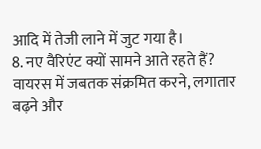आदि में तेजी लाने में जुट गया है।
8. नए वैरिएंट क्यों सामने आते रहते हैं?
वायरस में जबतक संक्रमित करने, लगातार बढ़ने और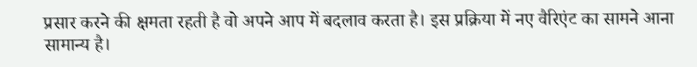प्रसार करने की क्षमता रहती है वो अपने आप में बदलाव करता है। इस प्रक्रिया में नए वैरिएंट का सामने आना सामान्य है।